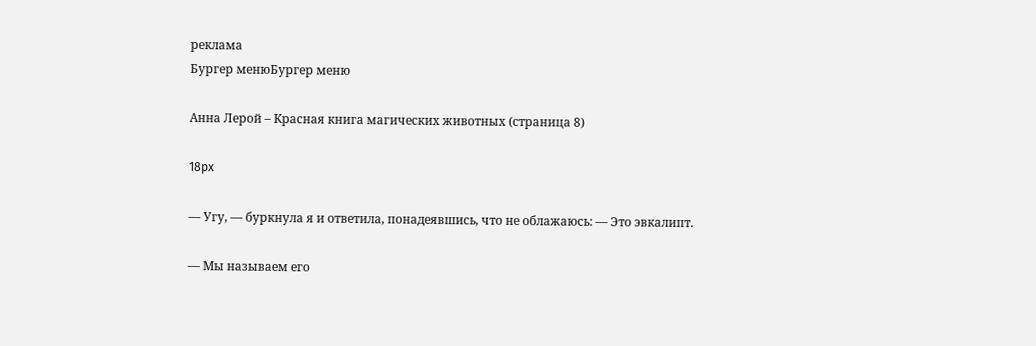реклама
Бургер менюБургер меню

Анна Лерой – Красная книга магических животных (страница 8)

18px

— Угу, — буркнула я и ответила, понадеявшись, что не облажаюсь: — Это эвкалипт.

— Мы называем его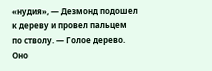«нудия», — Дезмонд подошел к дереву и провел пальцем по стволу. — Голое дерево. Оно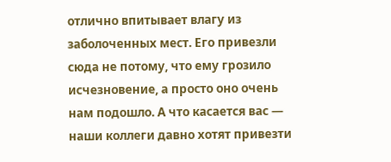отлично впитывает влагу из заболоченных мест. Его привезли сюда не потому, что ему грозило исчезновение, а просто оно очень нам подошло. А что касается вас — наши коллеги давно хотят привезти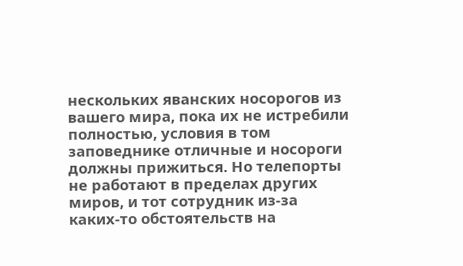нескольких яванских носорогов из вашего мира, пока их не истребили полностью, условия в том заповеднике отличные и носороги должны прижиться. Но телепорты не работают в пределах других миров, и тот сотрудник из-за каких-то обстоятельств на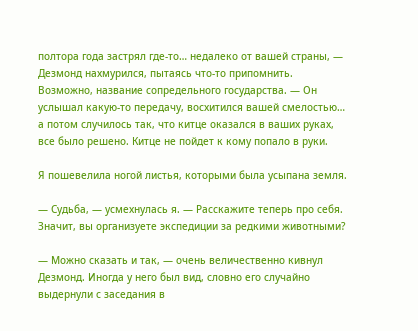полтора года застрял где-то… недалеко от вашей страны, — Дезмонд нахмурился, пытаясь что-то припомнить. Возможно, название сопредельного государства. — Он услышал какую-то передачу, восхитился вашей смелостью… а потом случилось так, что китце оказался в ваших руках, все было решено. Китце не пойдет к кому попало в руки.

Я пошевелила ногой листья, которыми была усыпана земля.

— Судьба, — усмехнулась я. — Расскажите теперь про себя. Значит, вы организуете экспедиции за редкими животными?

— Можно сказать и так, — очень величественно кивнул Дезмонд. Иногда у него был вид, словно его случайно выдернули с заседания в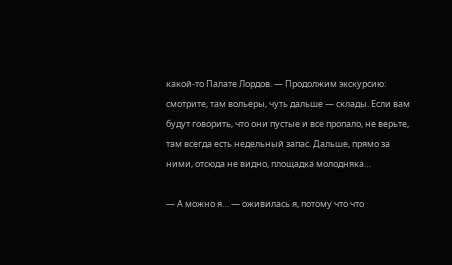какой-то Палате Лордов. — Продолжим экскурсию: смотрите, там вольеры, чуть дальше — склады. Если вам будут говорить, что они пустые и все пропало, не верьте, там всегда есть недельный запас. Дальше, прямо за ними, отсюда не видно, площадка молодняка…

— А можно я… — оживилась я, потому что что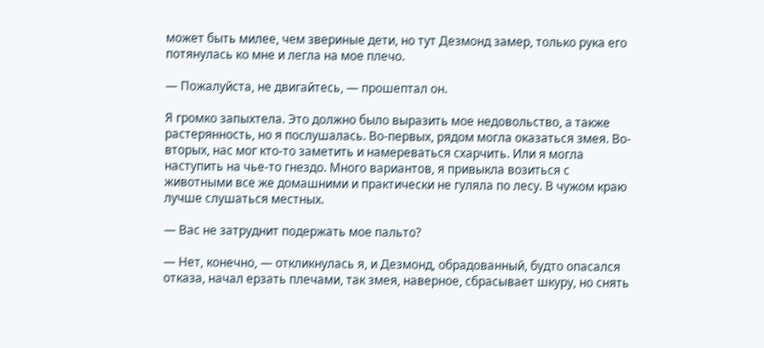может быть милее, чем звериные дети, но тут Дезмонд замер, только рука его потянулась ко мне и легла на мое плечо.

— Пожалуйста, не двигайтесь, — прошептал он.

Я громко запыхтела. Это должно было выразить мое недовольство, а также растерянность, но я послушалась. Во-первых, рядом могла оказаться змея. Во-вторых, нас мог кто-то заметить и намереваться схарчить. Или я могла наступить на чье-то гнездо. Много вариантов, я привыкла возиться с животными все же домашними и практически не гуляла по лесу. В чужом краю лучше слушаться местных.

— Вас не затруднит подержать мое пальто?

— Нет, конечно, — откликнулась я, и Дезмонд, обрадованный, будто опасался отказа, начал ерзать плечами, так змея, наверное, сбрасывает шкуру, но снять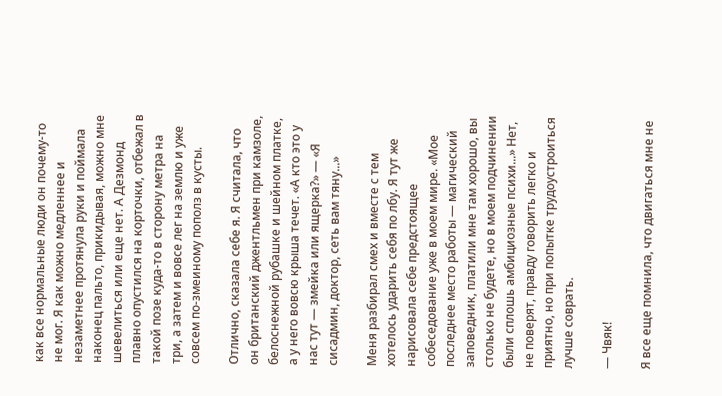как все нормальные люди он почему-то не мог. Я как можно медленнее и незаметнее протянула руки и поймала наконец пальто, прикидывая, можно мне шевелиться или еще нет. А Дезмонд плавно опустился на корточки, отбежал в такой позе куда-то в сторону метра на три, а затем и вовсе лег на землю и уже совсем по-змеиному пополз в кусты.

Отлично, сказала себе я. Я считала, что он британский джентльмен при камзоле, белоснежной рубашке и шейном платке, а у него вовсю крыша течет. «А кто это у нас тут — змейка или ящерка?» — «Я сисадмин, доктор, сеть вам тяну...»

Меня разбирал смех и вместе с тем хотелось ударить себя по лбу. Я тут же нарисовала себе предстоящее собеседование уже в моем мире. «Мое последнее место работы — магический заповедник, платили мне там хорошо, вы столько не будете, но в моем подчинении были сплошь амбициозные психи...» Нет, не поверят, правду говорить легко и приятно, но при попытке трудоустроиться лучше соврать.

— Чвяк!

Я все еще помнила, что двигаться мне не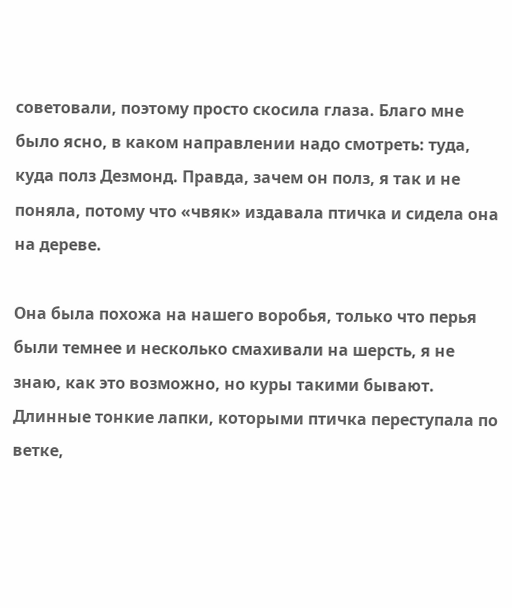советовали, поэтому просто скосила глаза. Благо мне было ясно, в каком направлении надо смотреть: туда, куда полз Дезмонд. Правда, зачем он полз, я так и не поняла, потому что «чвяк» издавала птичка и сидела она на дереве.

Она была похожа на нашего воробья, только что перья были темнее и несколько смахивали на шерсть, я не знаю, как это возможно, но куры такими бывают. Длинные тонкие лапки, которыми птичка переступала по ветке,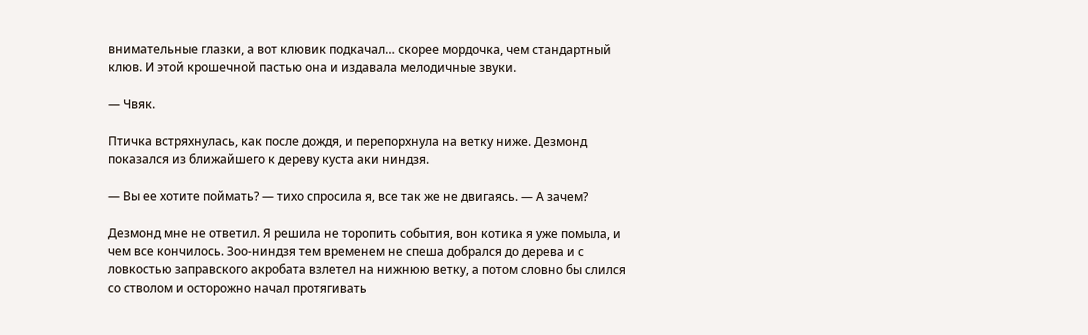внимательные глазки, а вот клювик подкачал… скорее мордочка, чем стандартный клюв. И этой крошечной пастью она и издавала мелодичные звуки.

— Чвяк.

Птичка встряхнулась, как после дождя, и перепорхнула на ветку ниже. Дезмонд показался из ближайшего к дереву куста аки ниндзя.

— Вы ее хотите поймать? — тихо спросила я, все так же не двигаясь. — А зачем?

Дезмонд мне не ответил. Я решила не торопить события, вон котика я уже помыла, и чем все кончилось. Зоо-ниндзя тем временем не спеша добрался до дерева и с ловкостью заправского акробата взлетел на нижнюю ветку, а потом словно бы слился со стволом и осторожно начал протягивать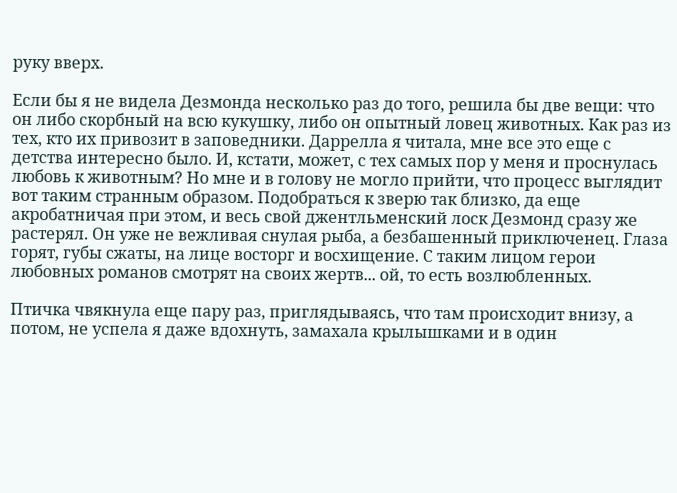руку вверх.

Если бы я не видела Дезмонда несколько раз до того, решила бы две вещи: что он либо скорбный на всю кукушку, либо он опытный ловец животных. Как раз из тех, кто их привозит в заповедники. Даррелла я читала, мне все это еще с детства интересно было. И, кстати, может, с тех самых пор у меня и проснулась любовь к животным? Но мне и в голову не могло прийти, что процесс выглядит вот таким странным образом. Подобраться к зверю так близко, да еще акробатничая при этом, и весь свой джентльменский лоск Дезмонд сразу же растерял. Он уже не вежливая снулая рыба, а безбашенный приключенец. Глаза горят, губы сжаты, на лице восторг и восхищение. С таким лицом герои любовных романов смотрят на своих жертв... ой, то есть возлюбленных.

Птичка чвякнула еще пару раз, приглядываясь, что там происходит внизу, а потом, не успела я даже вдохнуть, замахала крылышками и в один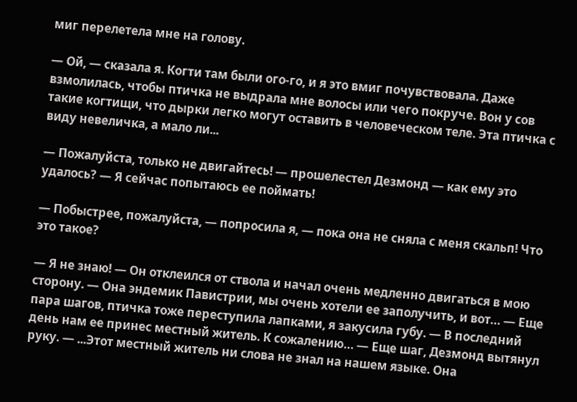миг перелетела мне на голову.

— Ой, — сказала я. Когти там были ого-го, и я это вмиг почувствовала. Даже взмолилась, чтобы птичка не выдрала мне волосы или чего покруче. Вон у сов такие когтищи, что дырки легко могут оставить в человеческом теле. Эта птичка с виду невеличка, а мало ли...

— Пожалуйста, только не двигайтесь! — прошелестел Дезмонд — как ему это удалось? — Я сейчас попытаюсь ее поймать!

— Побыстрее, пожалуйста, — попросила я, — пока она не сняла с меня скальп! Что это такое?

— Я не знаю! — Он отклеился от ствола и начал очень медленно двигаться в мою сторону. — Она эндемик Павистрии, мы очень хотели ее заполучить, и вот… — Еще пара шагов, птичка тоже переступила лапками, я закусила губу. — В последний день нам ее принес местный житель. К сожалению… — Еще шаг, Дезмонд вытянул руку. — ...Этот местный житель ни слова не знал на нашем языке. Она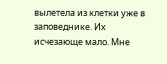вылетела из клетки уже в заповеднике. Их исчезающе мало. Мне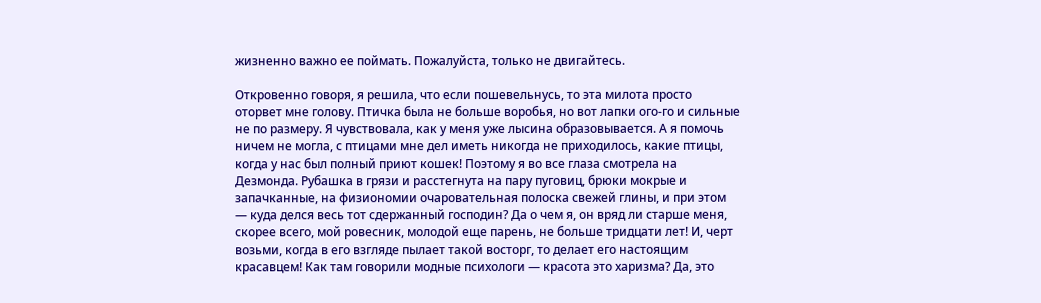жизненно важно ее поймать. Пожалуйста, только не двигайтесь.

Откровенно говоря, я решила, что если пошевельнусь, то эта милота просто оторвет мне голову. Птичка была не больше воробья, но вот лапки ого-го и сильные не по размеру. Я чувствовала, как у меня уже лысина образовывается. А я помочь ничем не могла, с птицами мне дел иметь никогда не приходилось, какие птицы, когда у нас был полный приют кошек! Поэтому я во все глаза смотрела на Дезмонда. Рубашка в грязи и расстегнута на пару пуговиц, брюки мокрые и запачканные, на физиономии очаровательная полоска свежей глины, и при этом — куда делся весь тот сдержанный господин? Да о чем я, он вряд ли старше меня, скорее всего, мой ровесник, молодой еще парень, не больше тридцати лет! И, черт возьми, когда в его взгляде пылает такой восторг, то делает его настоящим красавцем! Как там говорили модные психологи — красота это харизма? Да, это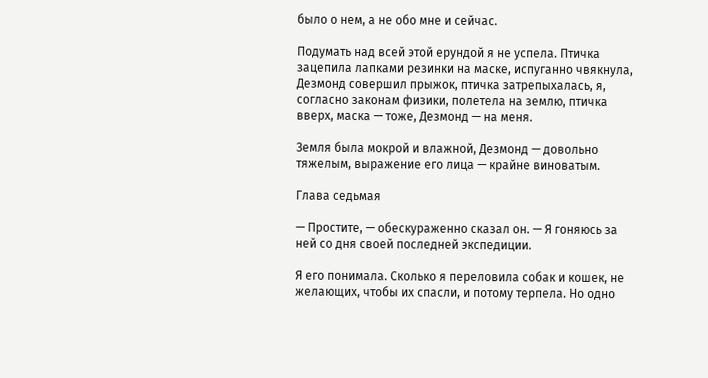было о нем, а не обо мне и сейчас.

Подумать над всей этой ерундой я не успела. Птичка зацепила лапками резинки на маске, испуганно чвякнула, Дезмонд совершил прыжок, птичка затрепыхалась, я, согласно законам физики, полетела на землю, птичка вверх, маска — тоже, Дезмонд — на меня.

Земля была мокрой и влажной, Дезмонд — довольно тяжелым, выражение его лица — крайне виноватым.

Глава седьмая

— Простите, — обескураженно сказал он. — Я гоняюсь за ней со дня своей последней экспедиции.

Я его понимала. Сколько я переловила собак и кошек, не желающих, чтобы их спасли, и потому терпела. Но одно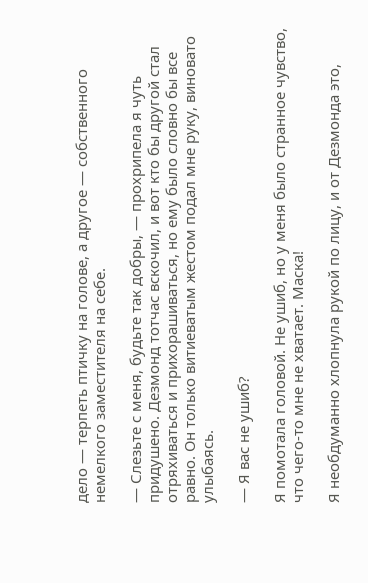дело — терпеть птичку на голове, а другое — собственного немелкого заместителя на себе.

— Слезьте с меня, будьте так добры, — прохрипела я чуть придушено. Дезмонд тотчас вскочил, и вот кто бы другой стал отряхиваться и прихорашиваться, но ему было словно бы все равно. Он только витиеватым жестом подал мне руку, виновато улыбаясь.

— Я вас не ушиб?

Я помотала головой. Не ушиб, но у меня было странное чувство, что чего-то мне не хватает. Маска!

Я необдуманно хлопнула рукой по лицу, и от Дезмонда это,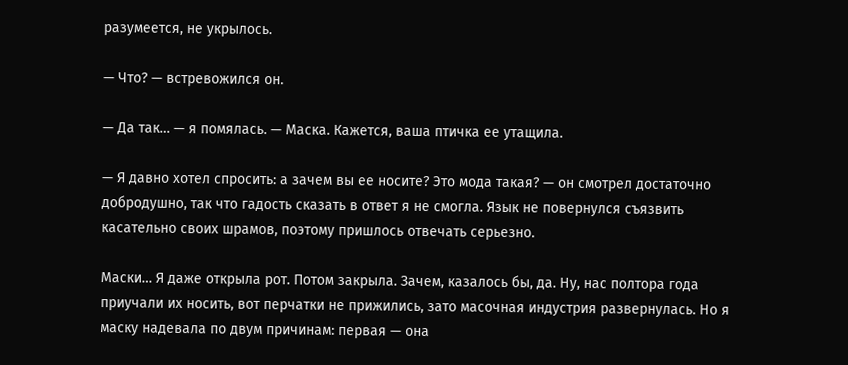разумеется, не укрылось.

— Что? — встревожился он.

— Да так… — я помялась. — Маска. Кажется, ваша птичка ее утащила.

— Я давно хотел спросить: а зачем вы ее носите? Это мода такая? — он смотрел достаточно добродушно, так что гадость сказать в ответ я не смогла. Язык не повернулся съязвить касательно своих шрамов, поэтому пришлось отвечать серьезно.

Маски… Я даже открыла рот. Потом закрыла. Зачем, казалось бы, да. Ну, нас полтора года приучали их носить, вот перчатки не прижились, зато масочная индустрия развернулась. Но я маску надевала по двум причинам: первая — она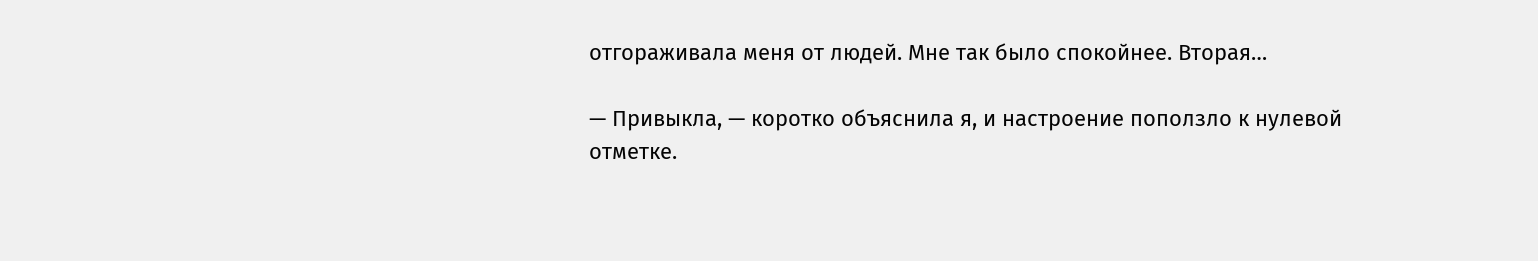отгораживала меня от людей. Мне так было спокойнее. Вторая…

— Привыкла, — коротко объяснила я, и настроение поползло к нулевой отметке.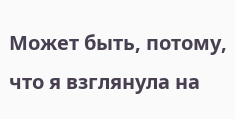Может быть, потому, что я взглянула на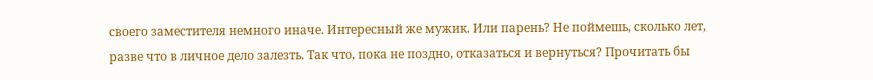своего заместителя немного иначе. Интересный же мужик. Или парень? Не поймешь, сколько лет, разве что в личное дело залезть. Так что, пока не поздно, отказаться и вернуться? Прочитать бы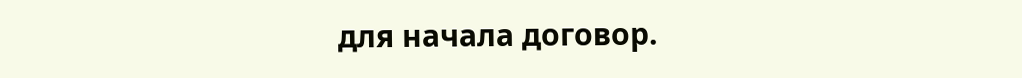для начала договор.